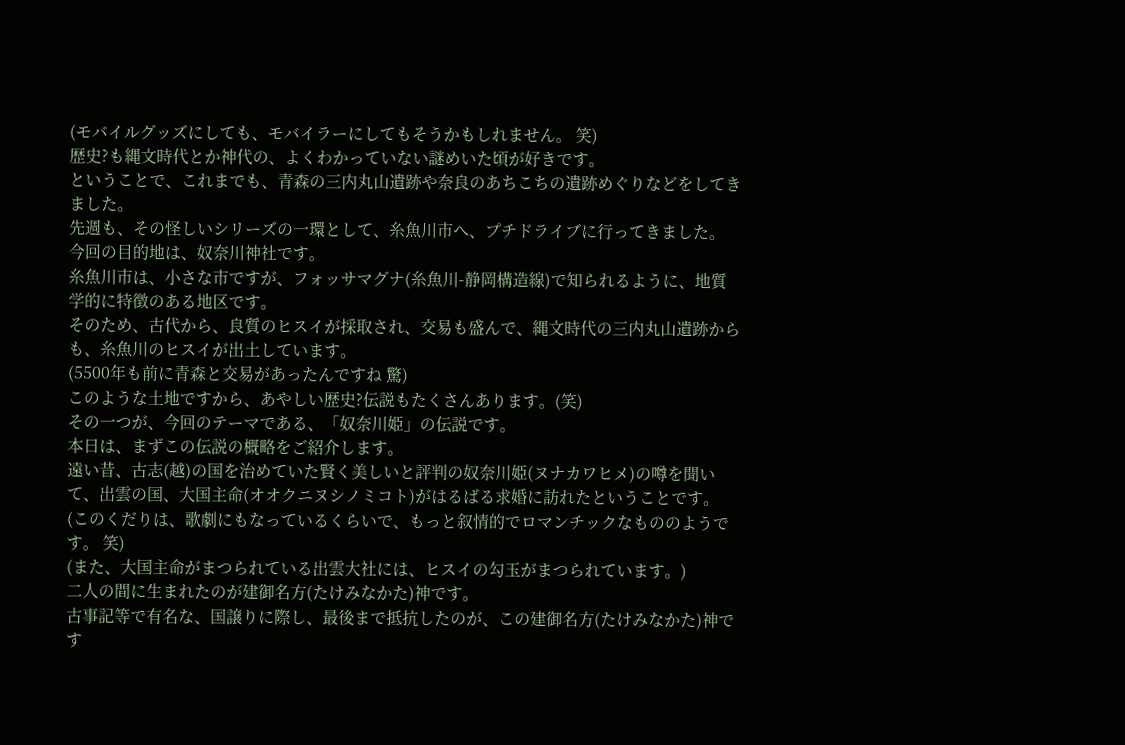(モバイルグッズにしても、モバイラーにしてもそうかもしれません。 笑)
歴史?も縄文時代とか神代の、よくわかっていない謎めいた頃が好きです。
ということで、これまでも、青森の三内丸山遺跡や奈良のあちこちの遺跡めぐりなどをしてきました。
先週も、その怪しいシリーズの一環として、糸魚川市へ、プチドライブに行ってきました。
今回の目的地は、奴奈川神社です。
糸魚川市は、小さな市ですが、フォッサマグナ(糸魚川-静岡構造線)で知られるように、地質学的に特徴のある地区です。
そのため、古代から、良質のヒスイが採取され、交易も盛んで、縄文時代の三内丸山遺跡からも、糸魚川のヒスイが出土しています。
(5500年も前に青森と交易があったんですね 驚)
このような土地ですから、あやしい歴史?伝説もたくさんあります。(笑)
その一つが、今回のテーマである、「奴奈川姫」の伝説です。
本日は、まずこの伝説の概略をご紹介します。
遠い昔、古志(越)の国を治めていた賢く美しいと評判の奴奈川姫(ヌナカワヒメ)の噂を聞いて、出雲の国、大国主命(オオクニヌシノミコト)がはるばる求婚に訪れたということです。
(このくだりは、歌劇にもなっているくらいで、もっと叙情的でロマンチックなもののようです。 笑)
(また、大国主命がまつられている出雲大社には、ヒスイの勾玉がまつられています。)
二人の間に生まれたのが建御名方(たけみなかた)神です。
古事記等で有名な、国譲りに際し、最後まで抵抗したのが、この建御名方(たけみなかた)神です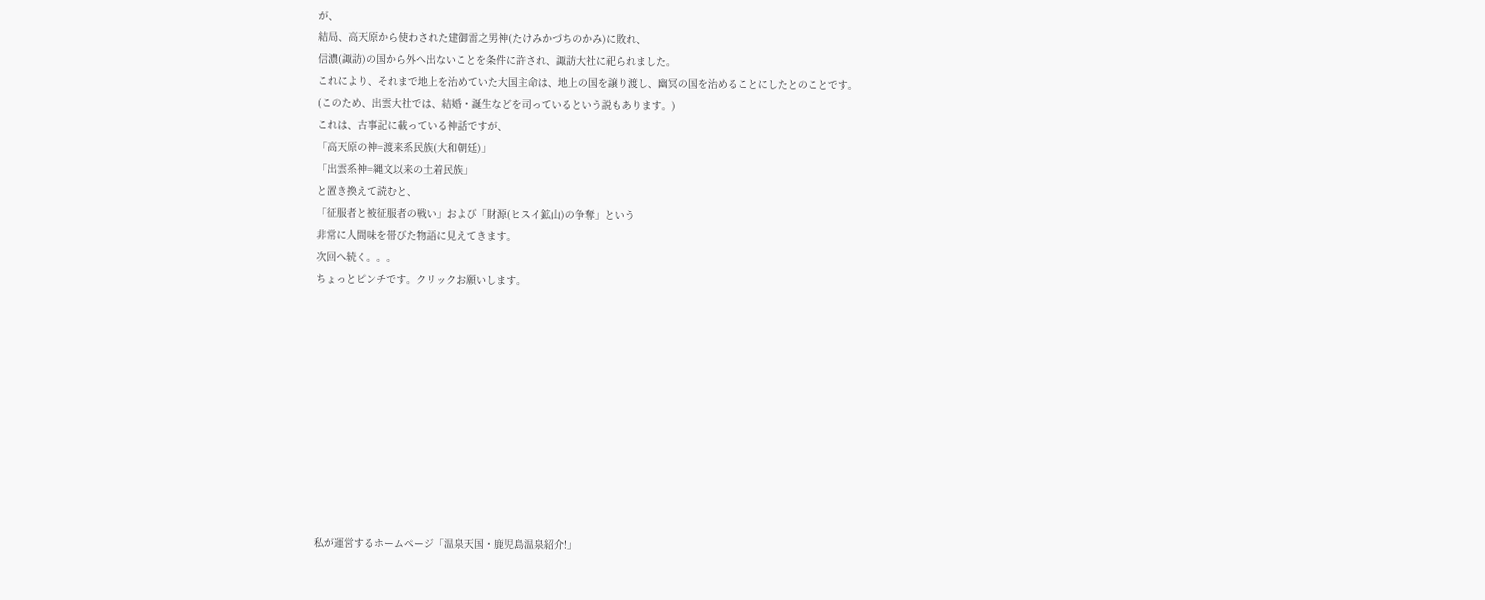が、
結局、高天原から使わされた建御雷之男神(たけみかづちのかみ)に敗れ、
信濃(諏訪)の国から外へ出ないことを条件に許され、諏訪大社に祀られました。
これにより、それまで地上を治めていた大国主命は、地上の国を譲り渡し、幽冥の国を治めることにしたとのことです。
(このため、出雲大社では、結婚・誕生などを司っているという説もあります。)
これは、古事記に載っている神話ですが、
「高天原の神=渡来系民族(大和朝廷)」
「出雲系神=縄文以来の土着民族」
と置き換えて読むと、
「征服者と被征服者の戦い」および「財源(ヒスイ鉱山)の争奪」という
非常に人間味を帯びた物語に見えてきます。
次回へ続く。。。
ちょっとピンチです。クリックお願いします。











私が運営するホームページ「温泉天国・鹿児島温泉紹介!」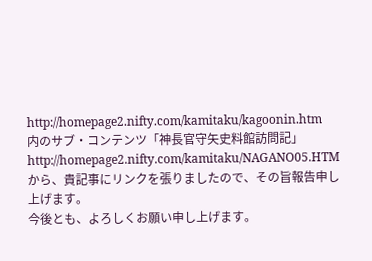http://homepage2.nifty.com/kamitaku/kagoonin.htm
内のサブ・コンテンツ「神長官守矢史料館訪問記」
http://homepage2.nifty.com/kamitaku/NAGANO05.HTM
から、貴記事にリンクを張りましたので、その旨報告申し上げます。
今後とも、よろしくお願い申し上げます。